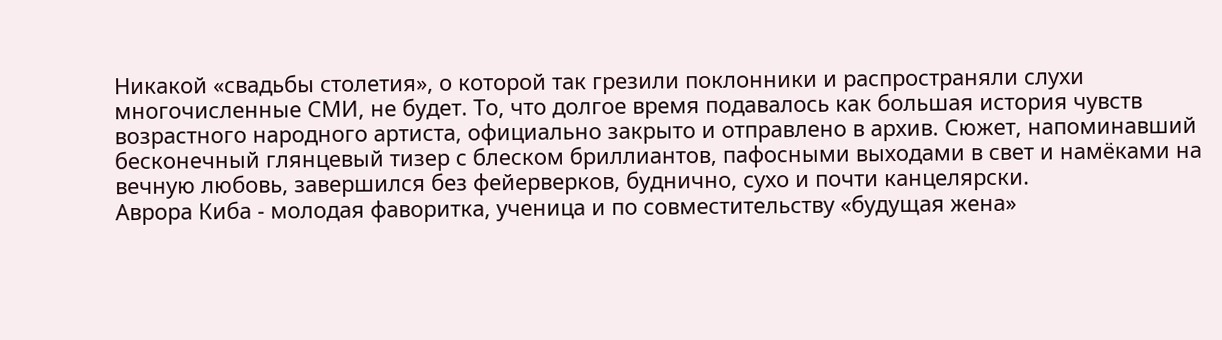Никакой «свадьбы столетия», о которой так грезили поклонники и распространяли слухи многочисленные СМИ, не будет. То, что долгое время подавалось как большая история чувств возрастного народного артиста, официально закрыто и отправлено в архив. Сюжет, напоминавший бесконечный глянцевый тизер с блеском бриллиантов, пафосными выходами в свет и намёками на вечную любовь, завершился без фейерверков, буднично, сухо и почти канцелярски.
Аврора Киба - молодая фаворитка, ученица и по совместительству «будущая жена»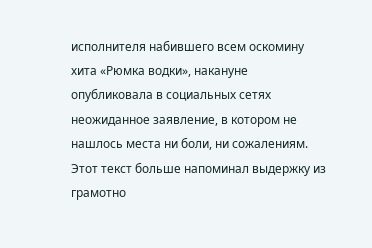исполнителя набившего всем оскомину хита «Рюмка водки», накануне опубликовала в социальных сетях неожиданное заявление, в котором не нашлось места ни боли, ни сожалениям. Этот текст больше напоминал выдержку из грамотно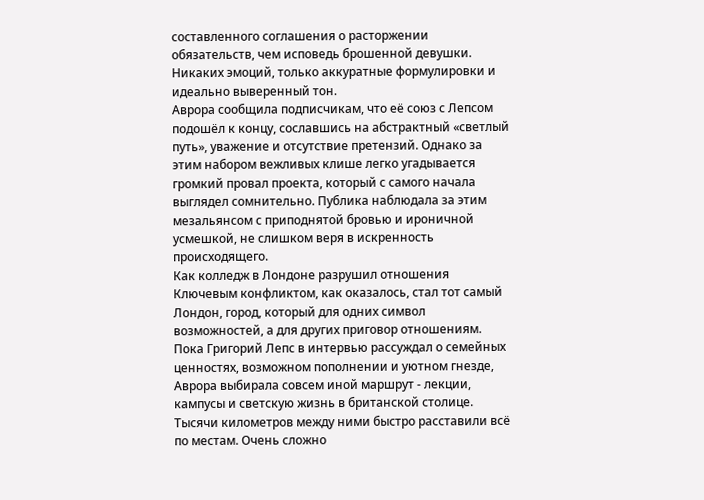составленного соглашения о расторжении обязательств, чем исповедь брошенной девушки. Никаких эмоций, только аккуратные формулировки и идеально выверенный тон.
Аврора сообщила подписчикам, что её союз с Лепсом подошёл к концу, сославшись на абстрактный «светлый путь», уважение и отсутствие претензий. Однако за этим набором вежливых клише легко угадывается громкий провал проекта, который с самого начала выглядел сомнительно. Публика наблюдала за этим мезальянсом с приподнятой бровью и ироничной усмешкой, не слишком веря в искренность происходящего.
Как колледж в Лондоне разрушил отношения
Ключевым конфликтом, как оказалось, стал тот самый Лондон, город, который для одних символ возможностей, а для других приговор отношениям. Пока Григорий Лепс в интервью рассуждал о семейных ценностях, возможном пополнении и уютном гнезде, Аврора выбирала совсем иной маршрут - лекции, кампусы и светскую жизнь в британской столице.
Тысячи километров между ними быстро расставили всё по местам. Очень сложно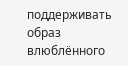поддерживать образ влюблённого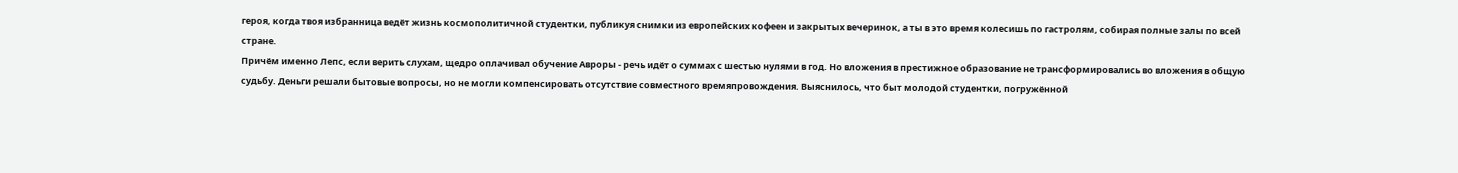героя, когда твоя избранница ведёт жизнь космополитичной студентки, публикуя снимки из европейских кофеен и закрытых вечеринок, а ты в это время колесишь по гастролям, собирая полные залы по всей стране.
Причём именно Лепс, если верить слухам, щедро оплачивал обучение Авроры - речь идёт о суммах с шестью нулями в год. Но вложения в престижное образование не трансформировались во вложения в общую судьбу. Деньги решали бытовые вопросы, но не могли компенсировать отсутствие совместного времяпровождения. Выяснилось, что быт молодой студентки, погружённой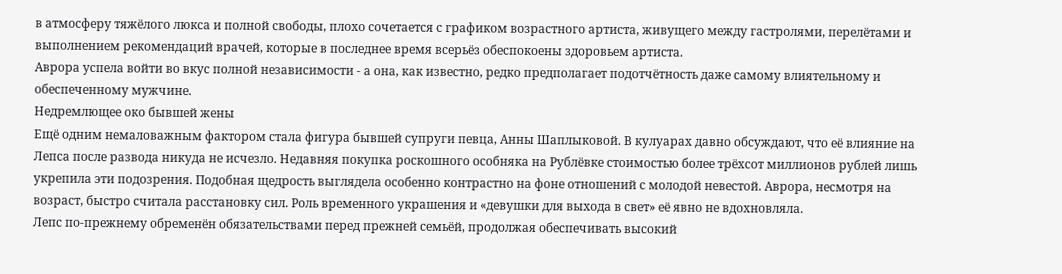в атмосферу тяжёлого люкса и полной свободы, плохо сочетается с графиком возрастного артиста, живущего между гастролями, перелётами и выполнением рекомендаций врачей, которые в последнее время всерьёз обеспокоены здоровьем артиста.
Аврора успела войти во вкус полной независимости - а она, как известно, редко предполагает подотчётность даже самому влиятельному и обеспеченному мужчине.
Недремлющее око бывшей жены
Ещё одним немаловажным фактором стала фигура бывшей супруги певца, Анны Шаплыковой. В кулуарах давно обсуждают, что её влияние на Лепса после развода никуда не исчезло. Недавняя покупка роскошного особняка на Рублёвке стоимостью более трёхсот миллионов рублей лишь укрепила эти подозрения. Подобная щедрость выглядела особенно контрастно на фоне отношений с молодой невестой. Аврора, несмотря на возраст, быстро считала расстановку сил. Роль временного украшения и «девушки для выхода в свет» её явно не вдохновляла.
Лепс по-прежнему обременён обязательствами перед прежней семьёй, продолжая обеспечивать высокий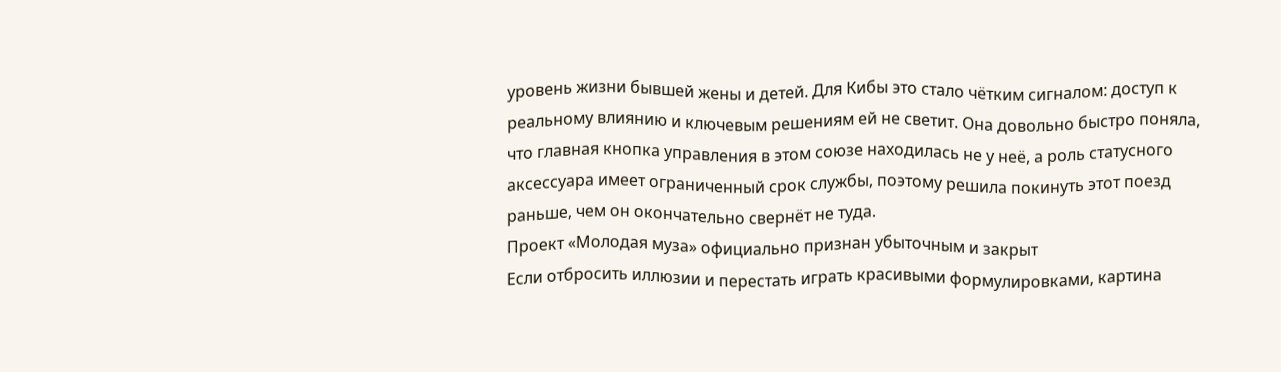уровень жизни бывшей жены и детей. Для Кибы это стало чётким сигналом: доступ к реальному влиянию и ключевым решениям ей не светит. Она довольно быстро поняла, что главная кнопка управления в этом союзе находилась не у неё, а роль статусного аксессуара имеет ограниченный срок службы, поэтому решила покинуть этот поезд раньше, чем он окончательно свернёт не туда.
Проект «Молодая муза» официально признан убыточным и закрыт
Если отбросить иллюзии и перестать играть красивыми формулировками, картина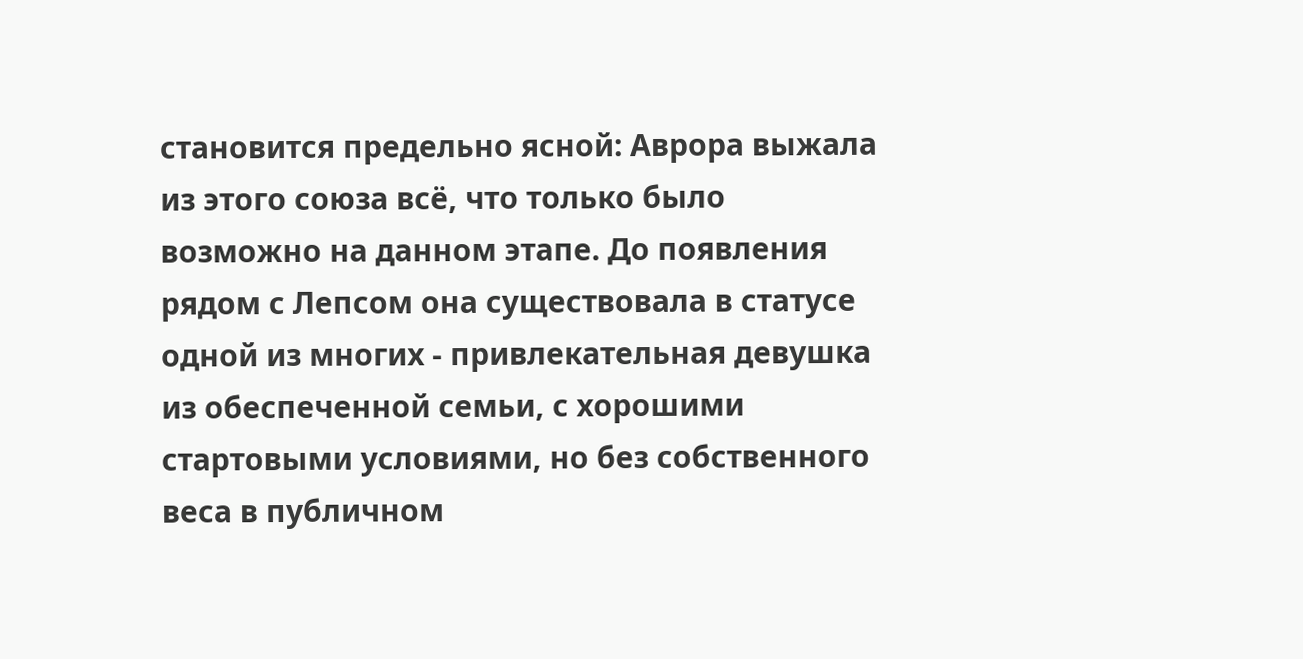становится предельно ясной: Аврора выжала из этого союза всё, что только было возможно на данном этапе. До появления рядом с Лепсом она существовала в статусе одной из многих - привлекательная девушка из обеспеченной семьи, с хорошими стартовыми условиями, но без собственного веса в публичном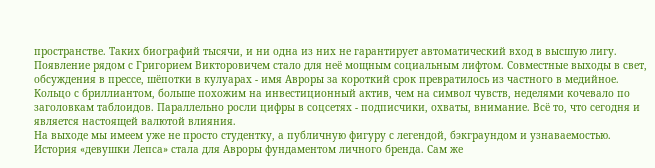пространстве. Таких биографий тысячи, и ни одна из них не гарантирует автоматический вход в высшую лигу.
Появление рядом с Григорием Викторовичем стало для неё мощным социальным лифтом. Совместные выходы в свет, обсуждения в прессе, шёпотки в кулуарах - имя Авроры за короткий срок превратилось из частного в медийное. Кольцо с бриллиантом, больше похожим на инвестиционный актив, чем на символ чувств, неделями кочевало по заголовкам таблоидов. Параллельно росли цифры в соцсетях - подписчики, охваты, внимание. Всё то, что сегодня и является настоящей валютой влияния.
На выходе мы имеем уже не просто студентку, а публичную фигуру с легендой, бэкграундом и узнаваемостью. История «девушки Лепса» стала для Авроры фундаментом личного бренда. Сам же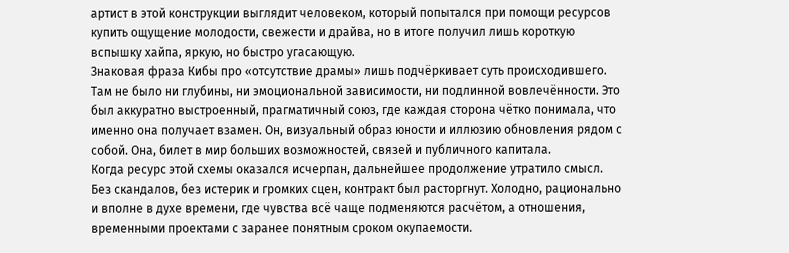артист в этой конструкции выглядит человеком, который попытался при помощи ресурсов купить ощущение молодости, свежести и драйва, но в итоге получил лишь короткую вспышку хайпа, яркую, но быстро угасающую.
Знаковая фраза Кибы про «отсутствие драмы» лишь подчёркивает суть происходившего. Там не было ни глубины, ни эмоциональной зависимости, ни подлинной вовлечённости. Это был аккуратно выстроенный, прагматичный союз, где каждая сторона чётко понимала, что именно она получает взамен. Он, визуальный образ юности и иллюзию обновления рядом с собой. Она, билет в мир больших возможностей, связей и публичного капитала.
Когда ресурс этой схемы оказался исчерпан, дальнейшее продолжение утратило смысл. Без скандалов, без истерик и громких сцен, контракт был расторгнут. Холодно, рационально и вполне в духе времени, где чувства всё чаще подменяются расчётом, а отношения, временными проектами с заранее понятным сроком окупаемости.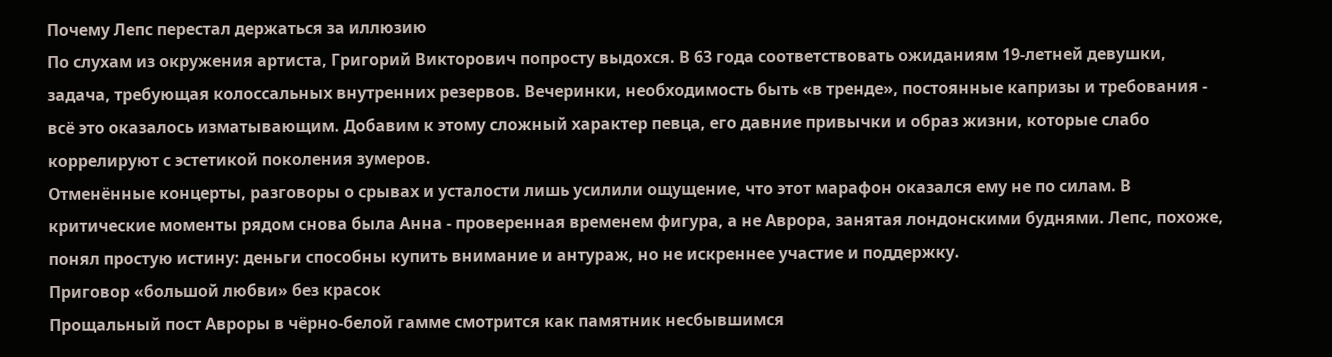Почему Лепс перестал держаться за иллюзию
По слухам из окружения артиста, Григорий Викторович попросту выдохся. В 63 года соответствовать ожиданиям 19-летней девушки, задача, требующая колоссальных внутренних резервов. Вечеринки, необходимость быть «в тренде», постоянные капризы и требования - всё это оказалось изматывающим. Добавим к этому сложный характер певца, его давние привычки и образ жизни, которые слабо коррелируют с эстетикой поколения зумеров.
Отменённые концерты, разговоры о срывах и усталости лишь усилили ощущение, что этот марафон оказался ему не по силам. В критические моменты рядом снова была Анна - проверенная временем фигура, а не Аврора, занятая лондонскими буднями. Лепс, похоже, понял простую истину: деньги способны купить внимание и антураж, но не искреннее участие и поддержку.
Приговор «большой любви» без красок
Прощальный пост Авроры в чёрно-белой гамме смотрится как памятник несбывшимся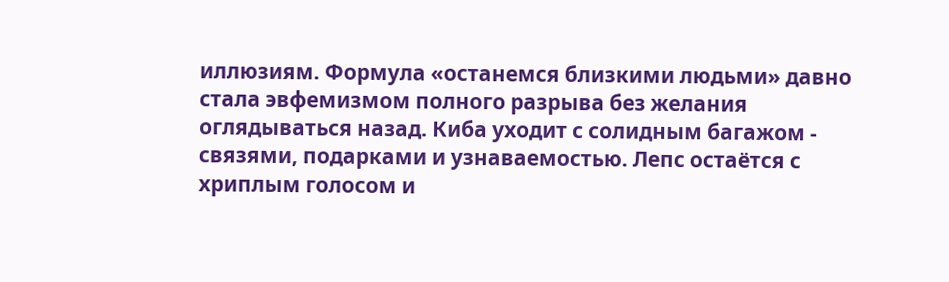иллюзиям. Формула «останемся близкими людьми» давно стала эвфемизмом полного разрыва без желания оглядываться назад. Киба уходит с солидным багажом - связями, подарками и узнаваемостью. Лепс остаётся с хриплым голосом и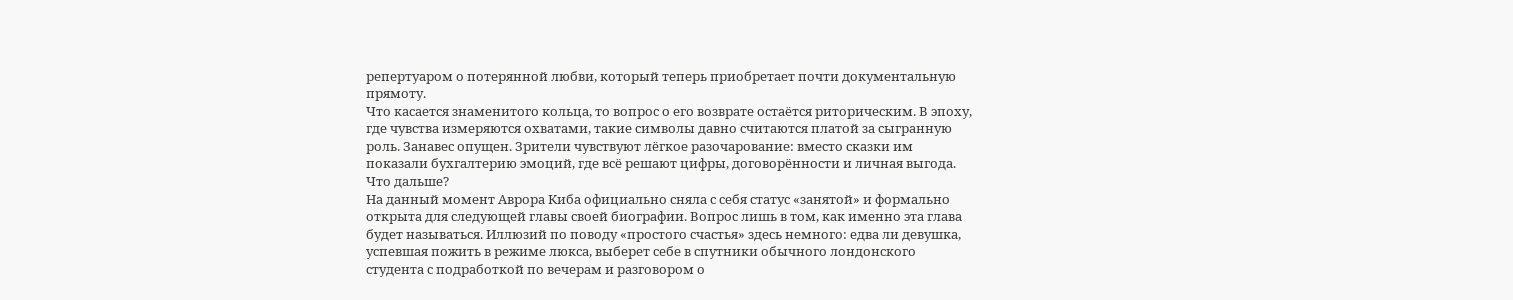репертуаром о потерянной любви, который теперь приобретает почти документальную прямоту.
Что касается знаменитого кольца, то вопрос о его возврате остаётся риторическим. В эпоху, где чувства измеряются охватами, такие символы давно считаются платой за сыгранную роль. Занавес опущен. Зрители чувствуют лёгкое разочарование: вместо сказки им показали бухгалтерию эмоций, где всё решают цифры, договорённости и личная выгода.
Что дальше?
На данный момент Аврора Киба официально сняла с себя статус «занятой» и формально открыта для следующей главы своей биографии. Вопрос лишь в том, как именно эта глава будет называться. Иллюзий по поводу «простого счастья» здесь немного: едва ли девушка, успевшая пожить в режиме люкса, выберет себе в спутники обычного лондонского студента с подработкой по вечерам и разговором о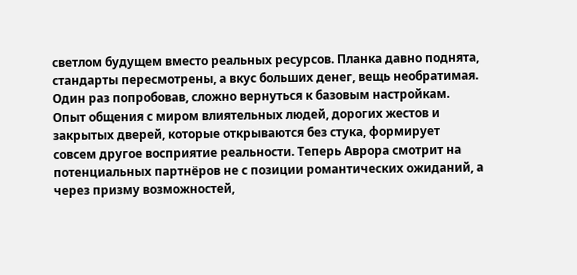светлом будущем вместо реальных ресурсов. Планка давно поднята, стандарты пересмотрены, а вкус больших денег, вещь необратимая. Один раз попробовав, сложно вернуться к базовым настройкам.
Опыт общения с миром влиятельных людей, дорогих жестов и закрытых дверей, которые открываются без стука, формирует совсем другое восприятие реальности. Теперь Аврора смотрит на потенциальных партнёров не с позиции романтических ожиданий, а через призму возможностей,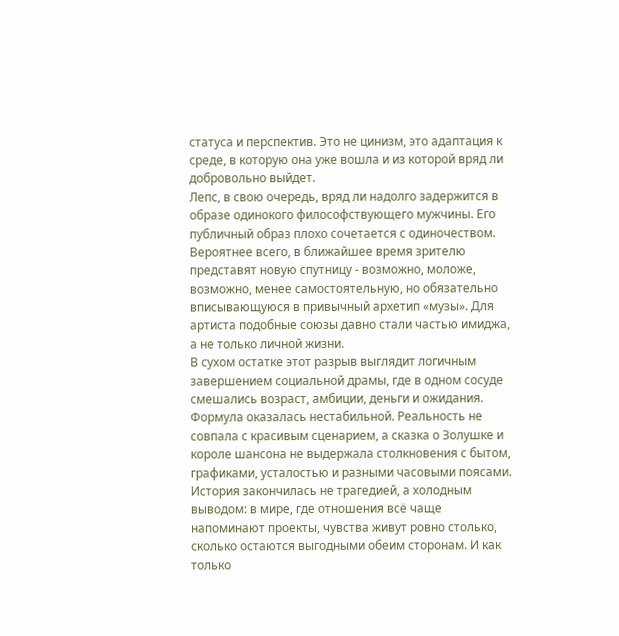статуса и перспектив. Это не цинизм, это адаптация к среде, в которую она уже вошла и из которой вряд ли добровольно выйдет.
Лепс, в свою очередь, вряд ли надолго задержится в образе одинокого философствующего мужчины. Его публичный образ плохо сочетается с одиночеством. Вероятнее всего, в ближайшее время зрителю представят новую спутницу - возможно, моложе, возможно, менее самостоятельную, но обязательно вписывающуюся в привычный архетип «музы». Для артиста подобные союзы давно стали частью имиджа, а не только личной жизни.
В сухом остатке этот разрыв выглядит логичным завершением социальной драмы, где в одном сосуде смешались возраст, амбиции, деньги и ожидания. Формула оказалась нестабильной. Реальность не совпала с красивым сценарием, а сказка о Золушке и короле шансона не выдержала столкновения с бытом, графиками, усталостью и разными часовыми поясами.
История закончилась не трагедией, а холодным выводом: в мире, где отношения всё чаще напоминают проекты, чувства живут ровно столько, сколько остаются выгодными обеим сторонам. И как только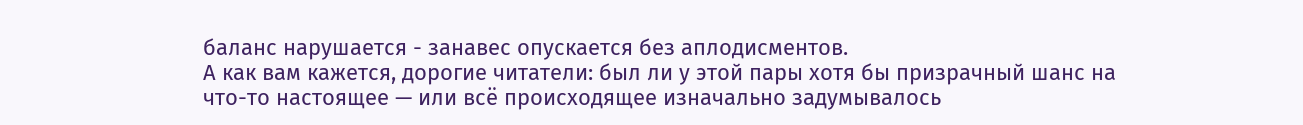баланс нарушается - занавес опускается без аплодисментов.
А как вам кажется, дорогие читатели: был ли у этой пары хотя бы призрачный шанс на что-то настоящее — или всё происходящее изначально задумывалось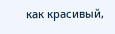как красивый,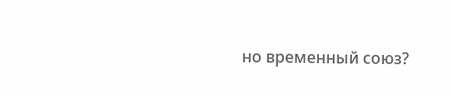но временный союз?